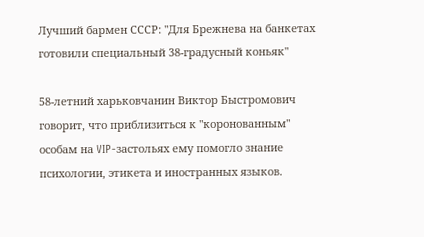Лучший бармен СССР: "Для Брежнева на банкетах готовили специальный 38-градусный коньяк"

58-летний харьковчанин Виктор Быстромович говорит, что приблизиться к "коронованным" особам на VIP-застольях ему помогло знание психологии, этикета и иностранных языков.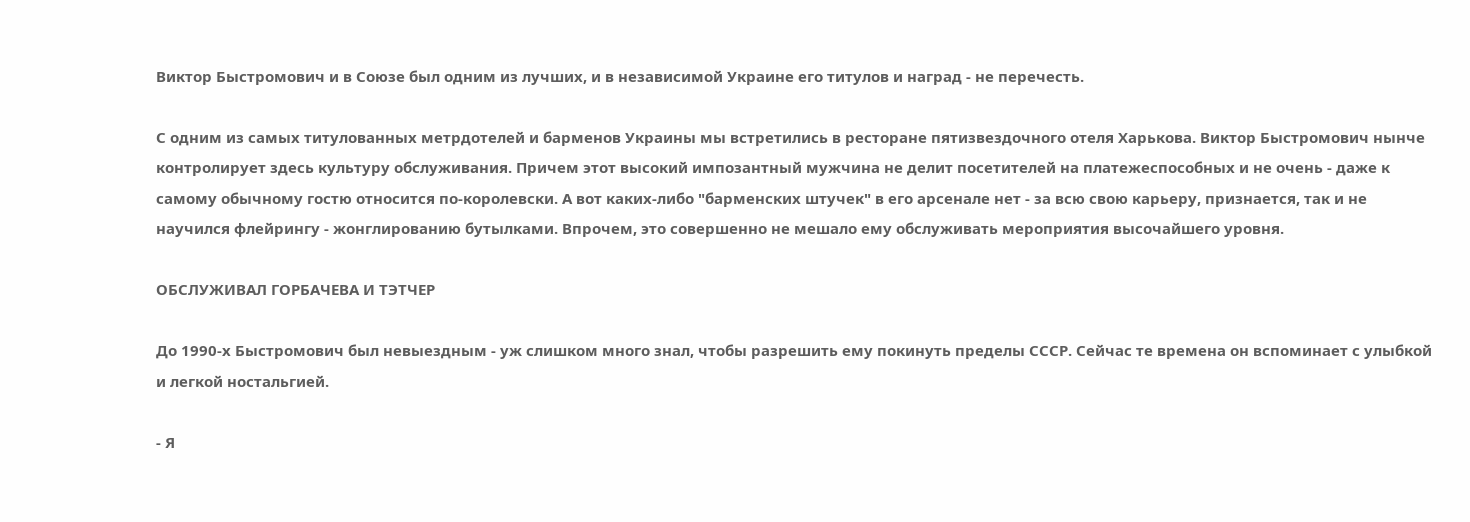Виктор Быстромович и в Союзе был одним из лучших, и в независимой Украине его титулов и наград - не перечесть.

С одним из самых титулованных метрдотелей и барменов Украины мы встретились в ресторане пятизвездочного отеля Харькова. Виктор Быстромович нынче контролирует здесь культуру обслуживания. Причем этот высокий импозантный мужчина не делит посетителей на платежеспособных и не очень - даже к самому обычному гостю относится по-королевски. А вот каких-либо "барменских штучек" в его арсенале нет - за всю свою карьеру, признается, так и не научился флейрингу - жонглированию бутылками. Впрочем, это совершенно не мешало ему обслуживать мероприятия высочайшего уровня.

ОБСЛУЖИВАЛ ГОРБАЧЕВА И ТЭТЧЕР

До 1990-х Быстромович был невыездным - уж слишком много знал, чтобы разрешить ему покинуть пределы СССР. Сейчас те времена он вспоминает с улыбкой и легкой ностальгией.

- Я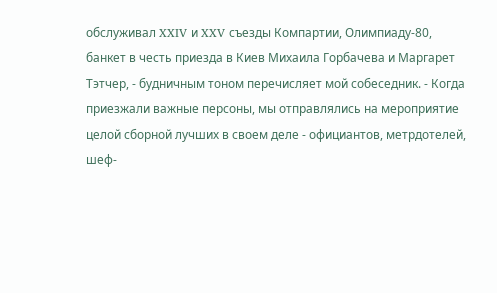обслуживал XXIV и XXV съезды Компартии, Олимпиаду-80, банкет в честь приезда в Киев Михаила Горбачева и Маргарет Тэтчер, - будничным тоном перечисляет мой собеседник. - Когда приезжали важные персоны, мы отправлялись на мероприятие целой сборной лучших в своем деле - официантов, метрдотелей, шеф-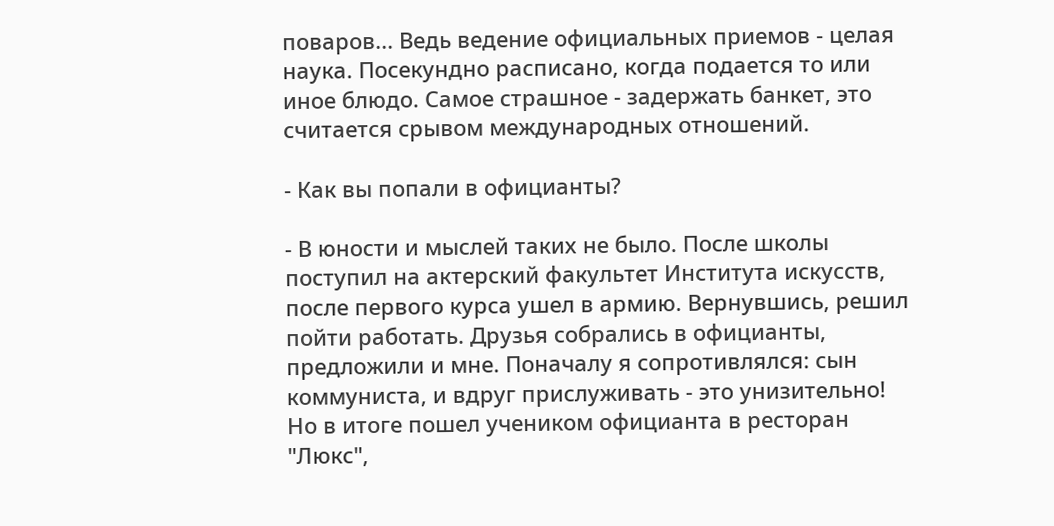поваров... Ведь ведение официальных приемов - целая наука. Посекундно расписано, когда подается то или иное блюдо. Самое страшное - задержать банкет, это считается срывом международных отношений.

- Как вы попали в официанты?

- В юности и мыслей таких не было. После школы поступил на актерский факультет Института искусств, после первого курса ушел в армию. Вернувшись, решил пойти работать. Друзья собрались в официанты, предложили и мне. Поначалу я сопротивлялся: сын коммуниста, и вдруг прислуживать - это унизительно! Но в итоге пошел учеником официанта в ресторан "Люкс",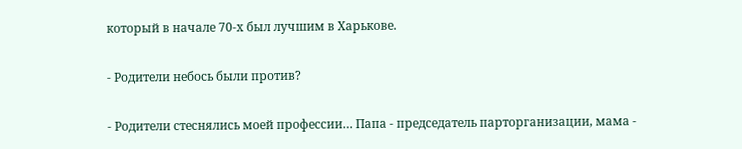который в начале 70-х был лучшим в Харькове.

- Родители небось были против?

- Родители стеснялись моей профессии… Папа - председатель парторганизации, мама -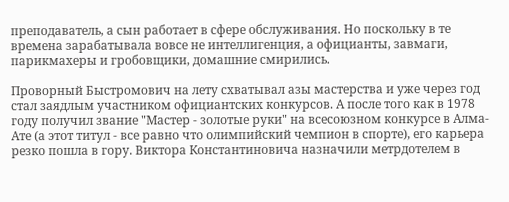преподаватель, а сын работает в сфере обслуживания. Но поскольку в те времена зарабатывала вовсе не интеллигенция, а официанты, завмаги, парикмахеры и гробовщики, домашние смирились.

Проворный Быстромович на лету схватывал азы мастерства и уже через год стал заядлым участником официантских конкурсов. А после того как в 1978 году получил звание "Мастер - золотые руки" на всесоюзном конкурсе в Алма-Ате (а этот титул - все равно что олимпийский чемпион в спорте), его карьера резко пошла в гору. Виктора Константиновича назначили метрдотелем в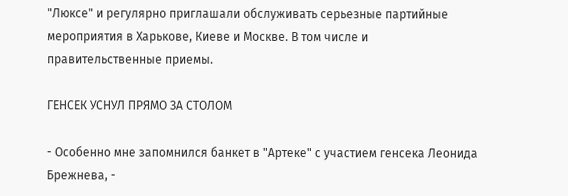"Люксе" и регулярно приглашали обслуживать серьезные партийные мероприятия в Харькове, Киеве и Москве. В том числе и правительственные приемы.

ГЕНСЕК УСНУЛ ПРЯМО ЗА СТОЛОМ

- Особенно мне запомнился банкет в "Артеке" с участием генсека Леонида Брежнева, -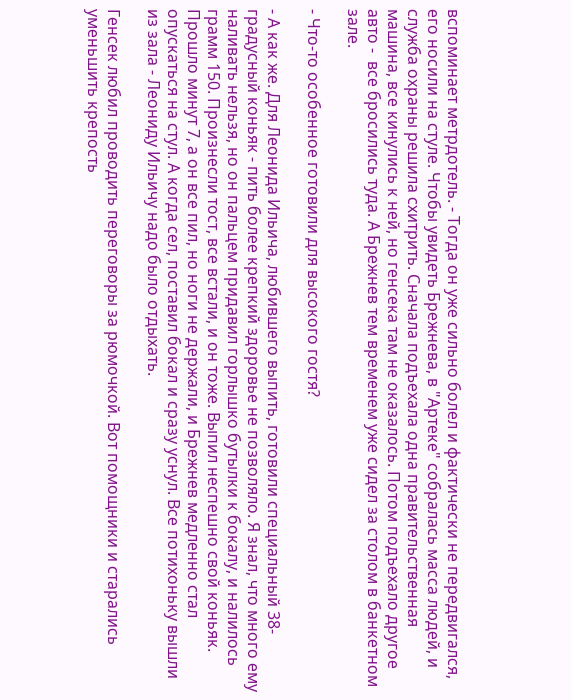вспоминает метрдотель. - Тогда он уже сильно болел и фактически не передвигался, его носили на стуле. Чтобы увидеть Брежнева, в "Артеке" собралась масса людей, и служба охраны решила схитрить. Сначала подъехала одна правительственная машина, все кинулись к ней, но генсека там не оказалось. Потом подъехало другое авто -  все бросились туда. А Брежнев тем временем уже сидел за столом в банкетном зале.

- Что-то особенное готовили для высокого гостя?

- А как же. Для Леонида Ильича, любившего выпить, готовили специальный 38-градусный коньяк - пить более крепкий здоровье не позволяло. Я знал, что много ему наливать нельзя, но он пальцем придавил горлышко бутылки к бокалу, и налилось грамм 150. Произнесли тост, все встали, и он тоже. Выпил неспешно свой коньяк. Прошло минут 7, а он все пил, но ноги не держали, и Брежнев медленно стал опускаться на стул. А когда сел, поставил бокал и сразу уснул. Все потихоньку вышли из зала - Леониду Ильичу надо было отдыхать.

Генсек любил проводить переговоры за рюмочкой. Вот помощники и старались уменьшить крепость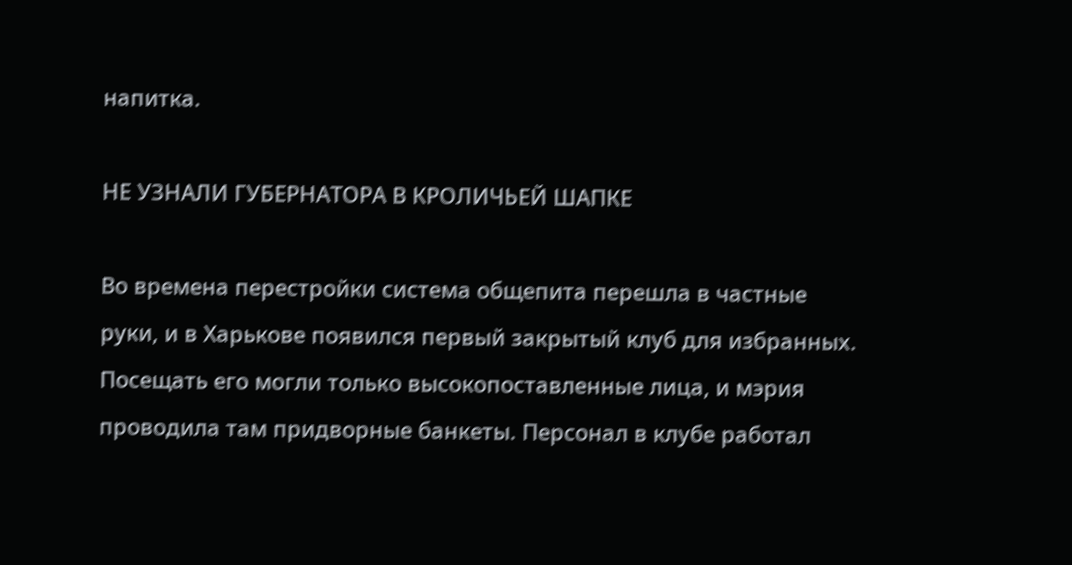напитка.

НЕ УЗНАЛИ ГУБЕРНАТОРА В КРОЛИЧЬЕЙ ШАПКЕ

Во времена перестройки система общепита перешла в частные руки, и в Харькове появился первый закрытый клуб для избранных. Посещать его могли только высокопоставленные лица, и мэрия проводила там придворные банкеты. Персонал в клубе работал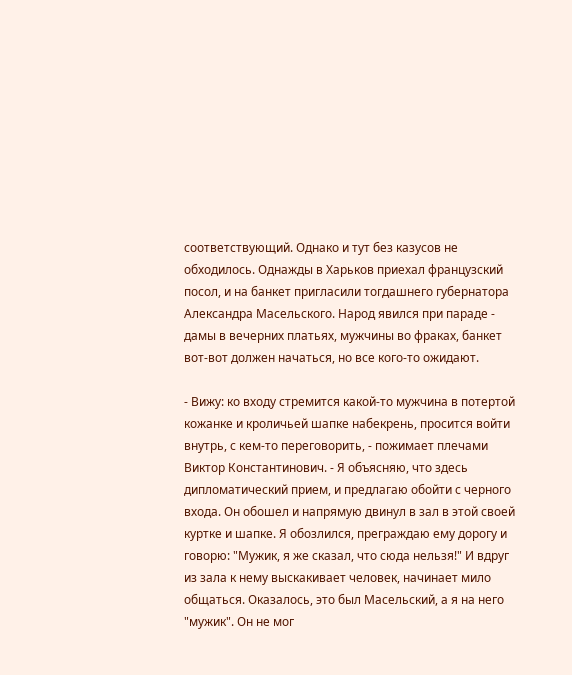соответствующий. Однако и тут без казусов не обходилось. Однажды в Харьков приехал французский посол, и на банкет пригласили тогдашнего губернатора Александра Масельского. Народ явился при параде - дамы в вечерних платьях, мужчины во фраках, банкет вот-вот должен начаться, но все кого-то ожидают.

- Вижу: ко входу стремится какой-то мужчина в потертой кожанке и кроличьей шапке набекрень, просится войти внутрь, с кем-то переговорить, - пожимает плечами Виктор Константинович. - Я объясняю, что здесь дипломатический прием, и предлагаю обойти с черного входа. Он обошел и напрямую двинул в зал в этой своей куртке и шапке. Я обозлился, преграждаю ему дорогу и говорю: "Мужик, я же сказал, что сюда нельзя!" И вдруг из зала к нему выскакивает человек, начинает мило общаться. Оказалось, это был Масельский, а я на него "мужик". Он не мог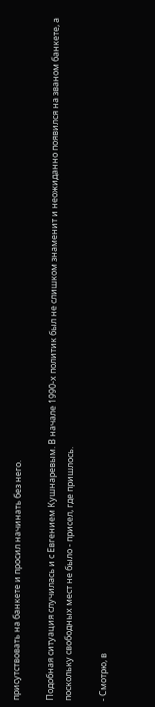присутствовать на банкете и просил начинать без него.

Подобная ситуация случилась и с Евгением Кушнаревым. В начале 1990-х политик был не слишком знаменит и неожиданно появился на званом банкете, а поскольку свободных мест не было - присел, где пришлось.

- Смотрю, в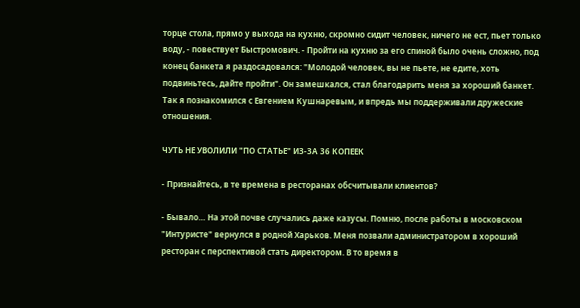торце стола, прямо у выхода на кухню, скромно сидит человек, ничего не ест, пьет только воду, - повествует Быстромович. - Пройти на кухню за его спиной было очень сложно, под конец банкета я раздосадовался: "Молодой человек, вы не пьете, не едите, хоть подвиньтесь, дайте пройти". Он замешкался, стал благодарить меня за хороший банкет. Так я познакомился с Евгением Кушнаревым, и впредь мы поддерживали дружеские отношения.

ЧУТЬ НЕ УВОЛИЛИ "ПО СТАТЬЕ" ИЗ-ЗА 36 КОПЕЕК

- Признайтесь, в те времена в ресторанах обсчитывали клиентов?

- Бывало… На этой почве случались даже казусы. Помню, после работы в московском "Интуристе" вернулся в родной Харьков. Меня позвали администратором в хороший ресторан с перспективой стать директором. В то время в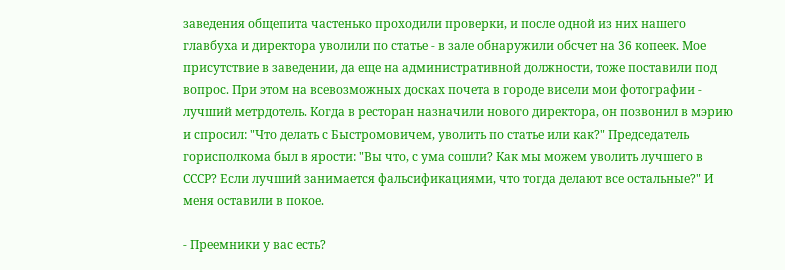заведения общепита частенько проходили проверки, и после одной из них нашего главбуха и директора уволили по статье - в зале обнаружили обсчет на 36 копеек. Мое присутствие в заведении, да еще на административной должности, тоже поставили под вопрос. При этом на всевозможных досках почета в городе висели мои фотографии - лучший метрдотель. Когда в ресторан назначили нового директора, он позвонил в мэрию и спросил: "Что делать с Быстромовичем, уволить по статье или как?" Председатель горисполкома был в ярости: "Вы что, с ума сошли? Как мы можем уволить лучшего в СССР? Если лучший занимается фальсификациями, что тогда делают все остальные?" И меня оставили в покое.

- Преемники у вас есть?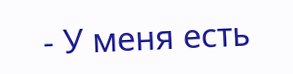- У меня есть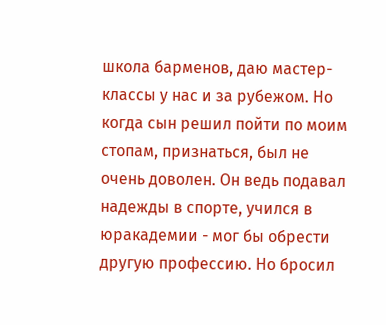школа барменов, даю мастер-классы у нас и за рубежом. Но когда сын решил пойти по моим стопам, признаться, был не очень доволен. Он ведь подавал надежды в спорте, учился в юракадемии - мог бы обрести другую профессию. Но бросил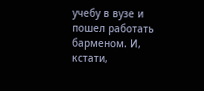учебу в вузе и пошел работать барменом. И, кстати,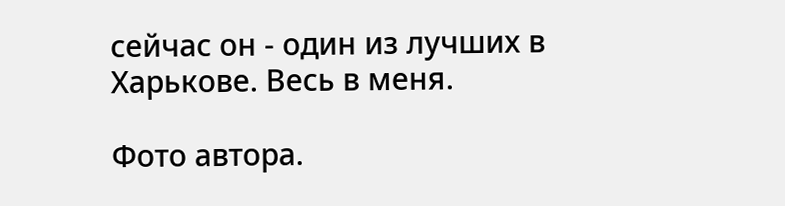сейчас он - один из лучших в Харькове. Весь в меня.

Фото автора.